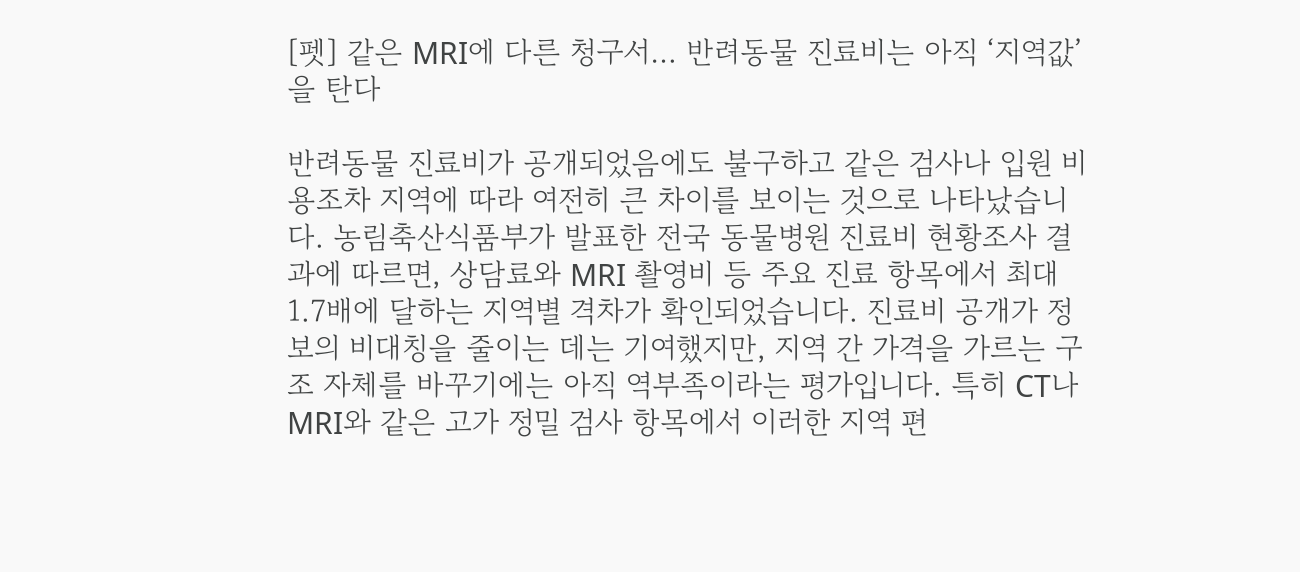[펫] 같은 MRI에 다른 청구서… 반려동물 진료비는 아직 ‘지역값’을 탄다

반려동물 진료비가 공개되었음에도 불구하고 같은 검사나 입원 비용조차 지역에 따라 여전히 큰 차이를 보이는 것으로 나타났습니다. 농림축산식품부가 발표한 전국 동물병원 진료비 현황조사 결과에 따르면, 상담료와 MRI 촬영비 등 주요 진료 항목에서 최대 1.7배에 달하는 지역별 격차가 확인되었습니다. 진료비 공개가 정보의 비대칭을 줄이는 데는 기여했지만, 지역 간 가격을 가르는 구조 자체를 바꾸기에는 아직 역부족이라는 평가입니다. 특히 CT나 MRI와 같은 고가 정밀 검사 항목에서 이러한 지역 편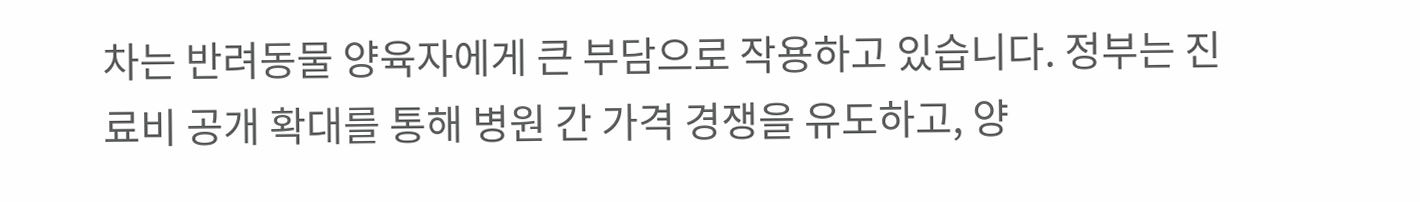차는 반려동물 양육자에게 큰 부담으로 작용하고 있습니다. 정부는 진료비 공개 확대를 통해 병원 간 가격 경쟁을 유도하고, 양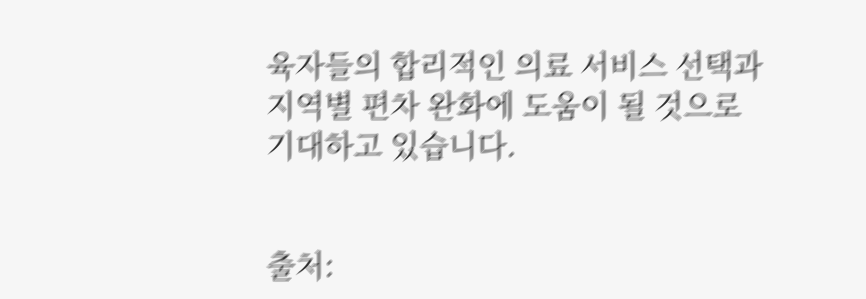육자들의 합리적인 의료 서비스 선택과 지역별 편차 완화에 도움이 될 것으로 기대하고 있습니다.


출처: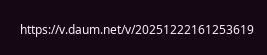https://v.daum.net/v/20251222161253619